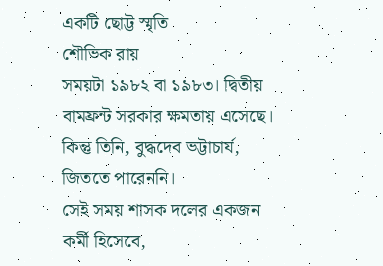একটি ছোট্ট স্মৃতি
শৌভিক রায়
সময়টা ১৯৮২ বা ১৯৮৩। দ্বিতীয় বামফ্রন্ট সরকার ক্ষমতায় এসেছে। কিন্তু তিনি, বুদ্ধদেব ভট্টাচার্য, জিততে পারেননি।
সেই সময় শাসক দলের একজন কর্মী হিসেবে,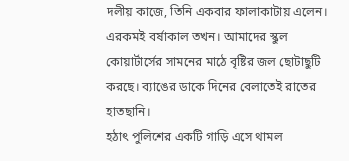দলীয় কাজে, তিনি একবার ফালাকাটায় এলেন। এরকমই বর্ষাকাল তখন। আমাদের স্কুল কোয়ার্টার্সের সামনের মাঠে বৃষ্টির জল ছোটাছুটি করছে। ব্যাঙের ডাকে দিনের বেলাতেই রাতের হাতছানি।
হঠাৎ পুলিশের একটি গাড়ি এসে থামল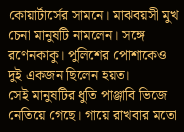কোয়ার্টার্সের সামনে। মাঝবয়সী মুখ চেনা মানুষটি নামলেন। সঙ্গে রণেনকাকু। পুলিশের পোশাকেও দুই একজন ছিলেন হয়ত।
সেই মানুষটির ধুতি পাঞ্জাবি ভিজে নেতিয়ে গেছে। গায়ে রাখবার মতো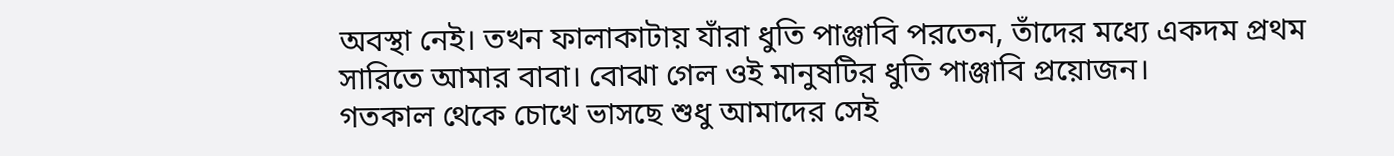অবস্থা নেই। তখন ফালাকাটায় যাঁরা ধুতি পাঞ্জাবি পরতেন, তাঁদের মধ্যে একদম প্রথম সারিতে আমার বাবা। বোঝা গেল ওই মানুষটির ধুতি পাঞ্জাবি প্রয়োজন।
গতকাল থেকে চোখে ভাসছে শুধু আমাদের সেই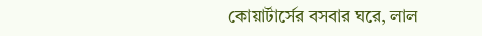কোয়ার্টার্সের বসবার ঘরে, লাল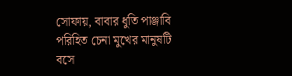সোফায়, বাবার ধুতি পাঞ্জাবি পরিহিত চেনা মুখের মানুষটি বসে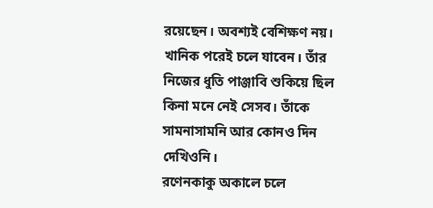রয়েছেন। অবশ্যই বেশিক্ষণ নয়। খানিক পরেই চলে যাবেন। তাঁর নিজের ধুতি পাঞ্জাবি শুকিয়ে ছিল কিনা মনে নেই সেসব। তাঁকে সামনাসামনি আর কোনও দিন দেখিওনি।
রণেনকাকু অকালে চলে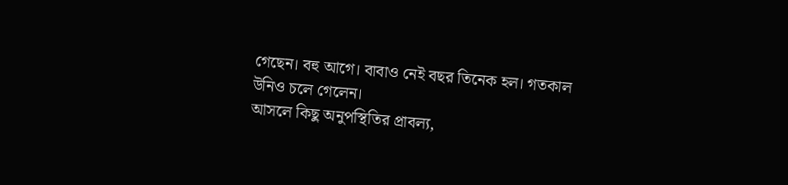গেছেন। বহু আগে। বাবাও নেই বছর তিনেক হল। গতকাল উনিও চলে গেলেন।
আসলে কিছু অনুপস্থিতির প্রাবল্য,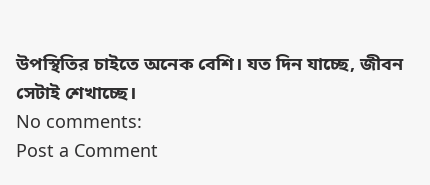উপস্থিতির চাইতে অনেক বেশি। যত দিন যাচ্ছে, জীবন সেটাই শেখাচ্ছে।
No comments:
Post a Comment